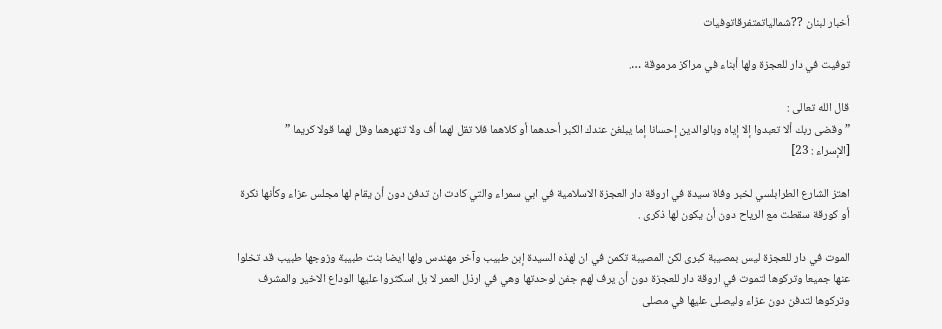أخبار لبنان ??شمالياتمتفرقاتوفيات

توفيت في دار للعجزة ولها أبناء في مراكز مرموقة ….

قال الله تعالى :
” وقضى ربك ألا تعبدوا إلا إياه وبالوالدين إحسانا إما يبلغن عندك الكبر أحدهما أو كلاهما فلا تقل لهما أف ولا تنهرهما وقل لهما قولا كريما ”
[الإسراء : 23]

اهتز الشارع الطرابلسي لخبر وفاة سيدة في اروقة دار العجزة الاسلامية في ابي سمراء والتي كادت ان تدفن دون أن يقام لها مجلس عزاء وكأنها نكرة أو كورقة سقطت مع الرياح دون أن يكون لها ذكرى .

الموت في دار للعجزة ليس بمصيبة كبرى لكن المصيبة تكمن في ان لهذه السيدة إبن طبيب وآخر مهندس ولها ايضا بنت طبيبة وزوجها طبيب قد تخلوا عنها جميعا وتركوها لتموت في اروقة دار للعجزة دون أن يرف لهم جفن لوحدتها وهي في ارذل العمر لا بل اسكثروا عليها الوداع الاخير والمشرف وتركوها لتدفن دون عزاء وليصلى عليها في مصلى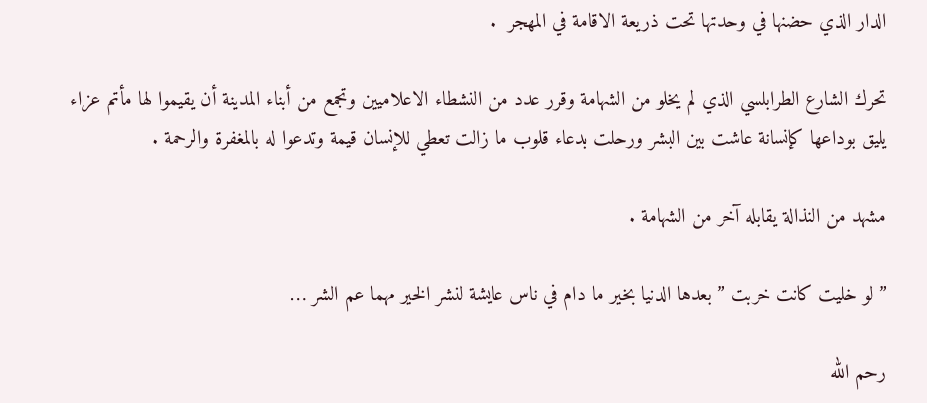الدار الذي حضنها في وحدتها تحت ذريعة الاقامة في المهجر  .

تحرك الشارع الطرابلسي الذي لم يخلو من الشهامة وقرر عدد من النشطاء الاعلاميين وتجمع من أبناء المدينة أن يقيموا لها مأتم عزاء يليق بوداعها كإنسانة عاشت بين البشر ورحلت بدعاء قلوب ما زالت تعطي للإنسان قيمة وتدعوا له بالمغفرة والرحمة .

مشهد من النذالة يقابله آخر من الشهامة .

” لو خليت كانت خربت ” بعدها الدنيا بخير ما دام في ناس عايشة لنشر الخير مهما عم الشر …

رحم الله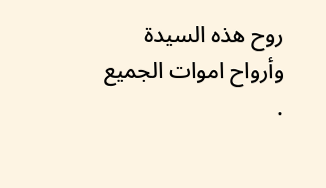روح هذه السيدة وأرواح اموات الجميع .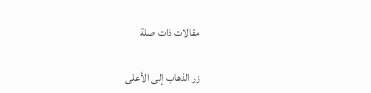مقالات ذات صلة

زر الذهاب إلى الأعلى